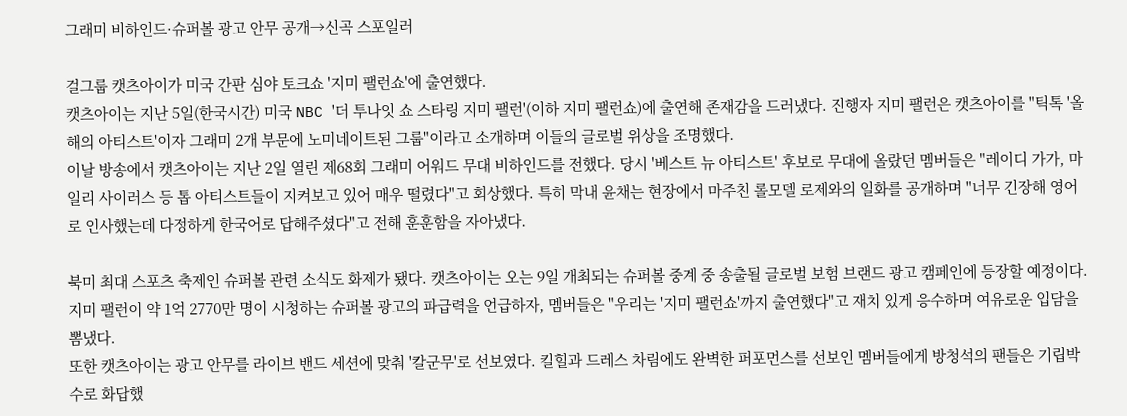그래미 비하인드·슈퍼볼 광고 안무 공개→신곡 스포일러

걸그룹 캣츠아이가 미국 간판 심야 토크쇼 '지미 팰런쇼'에 출연했다.
캣츠아이는 지난 5일(한국시간) 미국 NBC '더 투나잇 쇼 스타링 지미 팰런'(이하 지미 팰런쇼)에 출연해 존재감을 드러냈다. 진행자 지미 팰런은 캣츠아이를 "틱톡 '올해의 아티스트'이자 그래미 2개 부문에 노미네이트된 그룹"이라고 소개하며 이들의 글로벌 위상을 조명했다.
이날 방송에서 캣츠아이는 지난 2일 열린 제68회 그래미 어워드 무대 비하인드를 전했다. 당시 '베스트 뉴 아티스트' 후보로 무대에 올랐던 멤버들은 "레이디 가가, 마일리 사이러스 등 톱 아티스트들이 지켜보고 있어 매우 떨렸다"고 회상했다. 특히 막내 윤채는 현장에서 마주친 롤모델 로제와의 일화를 공개하며 "너무 긴장해 영어로 인사했는데 다정하게 한국어로 답해주셨다"고 전해 훈훈함을 자아냈다.

북미 최대 스포츠 축제인 슈퍼볼 관련 소식도 화제가 됐다. 캣츠아이는 오는 9일 개최되는 슈퍼볼 중계 중 송출될 글로벌 보험 브랜드 광고 캠페인에 등장할 예정이다. 지미 팰런이 약 1억 2770만 명이 시청하는 슈퍼볼 광고의 파급력을 언급하자, 멤버들은 "우리는 '지미 팰런쇼'까지 출연했다"고 재치 있게 응수하며 여유로운 입담을 뽐냈다.
또한 캣츠아이는 광고 안무를 라이브 밴드 세션에 맞춰 '칼군무'로 선보였다. 킬힐과 드레스 차림에도 완벽한 퍼포먼스를 선보인 멤버들에게 방청석의 팬들은 기립박수로 화답했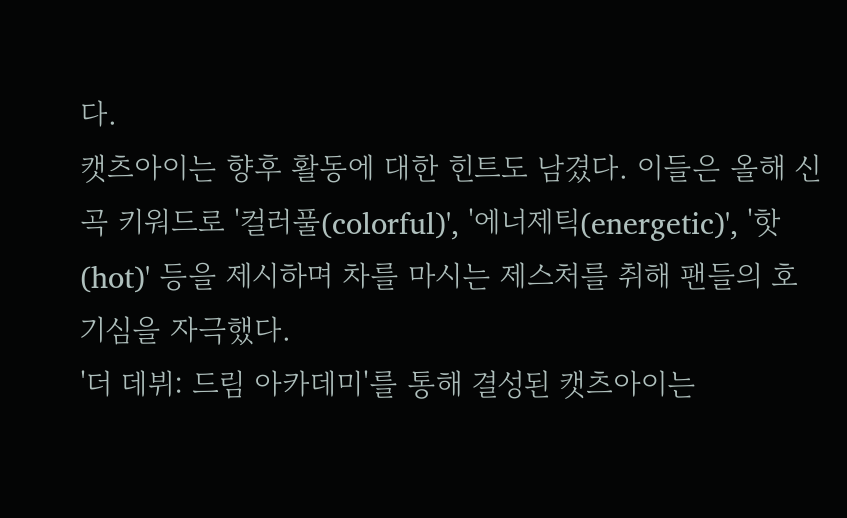다.
캣츠아이는 향후 활동에 대한 힌트도 남겼다. 이들은 올해 신곡 키워드로 '컬러풀(colorful)', '에너제틱(energetic)', '핫(hot)' 등을 제시하며 차를 마시는 제스처를 취해 팬들의 호기심을 자극했다.
'더 데뷔: 드림 아카데미'를 통해 결성된 캣츠아이는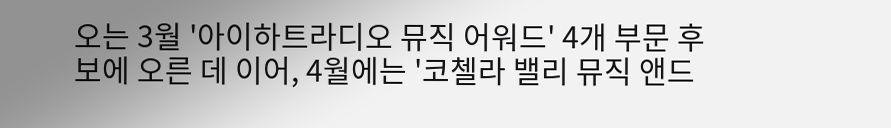오는 3월 '아이하트라디오 뮤직 어워드' 4개 부문 후보에 오른 데 이어, 4월에는 '코첼라 밸리 뮤직 앤드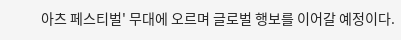아츠 페스티벌' 무대에 오르며 글로벌 행보를 이어갈 예정이다.